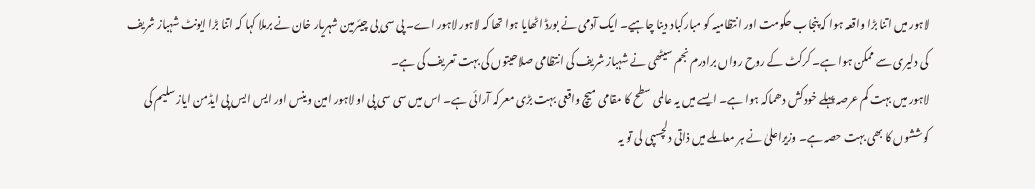لاہور میں اتنا بڑا واقعہ ہوا کہ پنجاب حکومت اور انتظامیہ کو مبارکباد دینا چاہیے۔ ایک آدمی نے بورڈ اٹھایا ہوا تھا کہ لاہور لاہور اے۔ پی سی بی چیئرمین شہریار خان نے برملا کہا کہ اتنا بڑا ایونٹ شہباز شریف کی دلیری سے ممکن ہوا ہے۔ کرکٹ کے روح رواں برادرم نجم سیٹھی نے شہباز شریف کی انتظامی صلاحیتوں کی بہت تعریف کی ہے۔
لاہور میں بہت کم عرصہ پہلے خودکش دھماکہ ہوا ہے۔ ایسے میں یہ عالمی سطح کا مقامی میچ واقعی بہت بڑی معرکہ آرائی ہے۔ اس میں سی سی پی او لاہور امین وینس اور ایس ایس پی ایڈمن ایاز سلیم کی کوششوں کا بھی بہت حصہ ہے۔ وزیراعلیٰ نے ہر معاملے میں ذاتی دلچسپی لی تو یہ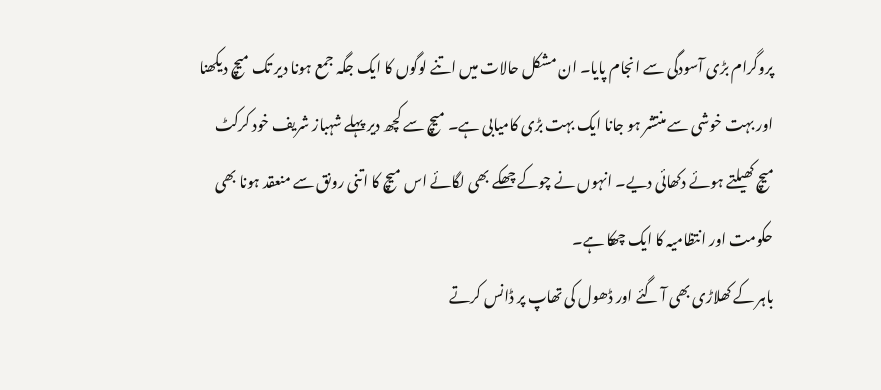پروگرام بڑی آسودگی سے انجام پایا۔ ان مشکل حالات میں اتنے لوگوں کا ایک جگہ جمع ہونا دیر تک میچ دیکھنا اور بہت خوشی سے منتشر ہو جانا ایک بہت بڑی کامیابی ہے۔ میچ سے کچھ دیر پہلے شہباز شریف خود کرکٹ میچ کھیلتے ہوئے دکھائی دیے۔ انہوں نے چوکے چھکے بھی لگائے اس میچ کا اتنی رونق سے منعقد ہونا بھی حکومت اور انتظامیہ کا ایک چھکا ہے۔
باہر کے کھلاڑی بھی آ گئے اور ڈھول کی تھاپ پر ڈانس کرتے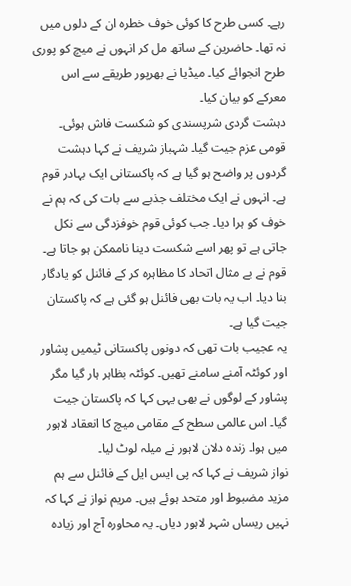رہے۔ کسی طرح کا کوئی خوف خطرہ ان کے دلوں میں نہ تھا۔ حاضرین کے ساتھ مل کر انہوں نے میچ کو پوری طرح انجوائے کیا۔ میڈیا نے بھرپور طریقے سے اس معرکے کو بیان کیا۔
دہشت گردی شرپسندی کو شکست فاش ہوئی۔ قومی عزم جیت گیا۔ شہباز شریف نے کہا دہشت گردوں پر واضح ہو گیا ہے کہ پاکستانی ایک بہادر قوم ہے۔ انہوں نے ایک مختلف جذبے سے بات کی کہ ہم نے خوف کو ہرا دیا۔ جب کوئی قوم خوفزدگی سے نکل جاتی ہے تو پھر اسے شکست دینا ناممکن ہو جاتا ہے۔ قوم نے بے مثال اتحاد کا مظاہرہ کر کے فائنل کو یادگار بنا دیا۔ اب یہ بات بھی فائنل ہو گئی ہے کہ پاکستان جیت گیا ہے۔
یہ عجیب بات تھی کہ دونوں پاکستانی ٹیمیں پشاور اور کوئٹہ آمنے سامنے تھیں۔ کوئٹہ بظاہر ہار گیا مگر پشاور کے لوگوں نے بھی یہی کہا کہ پاکستان جیت گیا۔ اس عالمی سطح کے مقامی میچ کا انعقاد لاہور میں ہوا۔ زندہ دلان لاہور نے میلہ لوٹ لیا۔
نواز شریف نے کہا کہ پی ایس ایل کے فائنل سے ہم مزید مضبوط اور متحد ہوئے ہیں۔ مریم نواز نے کہا کہ نہیں ریساں شہر لاہور دیاں۔ یہ محاورہ آج اور زیادہ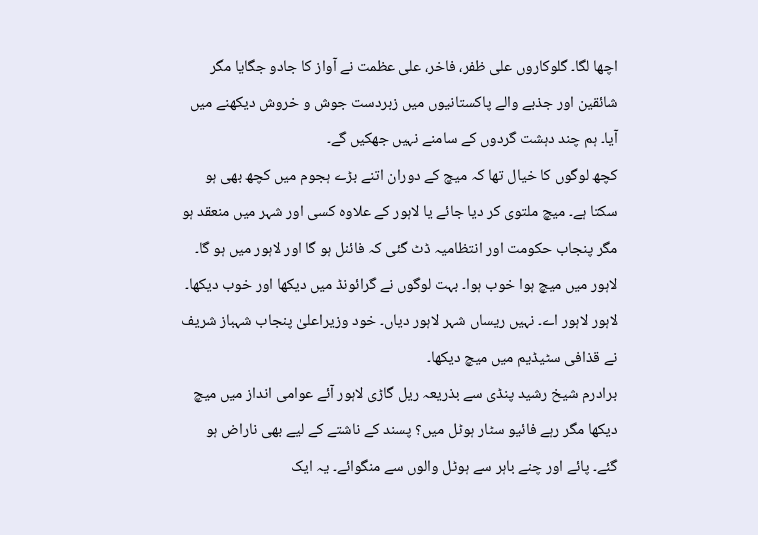اچھا لگا۔ گلوکاروں علی ظفر، فاخر، علی عظمت نے آواز کا جادو جگایا مگر شائقین اور جذبے والے پاکستانیوں میں زبردست جوش و خروش دیکھنے میں آیا۔ ہم چند دہشت گردوں کے سامنے نہیں جھکیں گے۔
کچھ لوگوں کا خیال تھا کہ میچ کے دوران اتنے بڑے ہجوم میں کچھ بھی ہو سکتا ہے۔ میچ ملتوی کر دیا جائے یا لاہور کے علاوہ کسی اور شہر میں منعقد ہو مگر پنجاب حکومت اور انتظامیہ ڈٹ گئی کہ فائنل ہو گا اور لاہور میں ہو گا۔ لاہور میں میچ ہوا خوب ہوا۔ بہت لوگوں نے گرائونڈ میں دیکھا اور خوب دیکھا۔ لاہور لاہور اے۔ نہیں ریساں شہر لاہور دیاں۔ خود وزیراعلیٰ پنجاب شہباز شریف نے قذافی سٹیڈیم میں میچ دیکھا۔
برادرم شیخ رشید پنڈی سے بذریعہ ریل گاڑی لاہور آئے عوامی انداز میں میچ دیکھا مگر رہے فائیو سٹار ہوٹل میں؟ پسند کے ناشتے کے لیے بھی ناراض ہو گئے۔ پائے اور چنے باہر سے ہوٹل والوں سے منگوائے۔ یہ ایک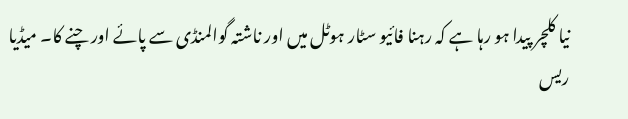نیا کلچر پیدا ہو رہا ہے کہ رہنا فائیو سٹار ہوٹل میں اور ناشتہ گوالمنڈی سے پائے اور چنے کا۔ میڈیا ریس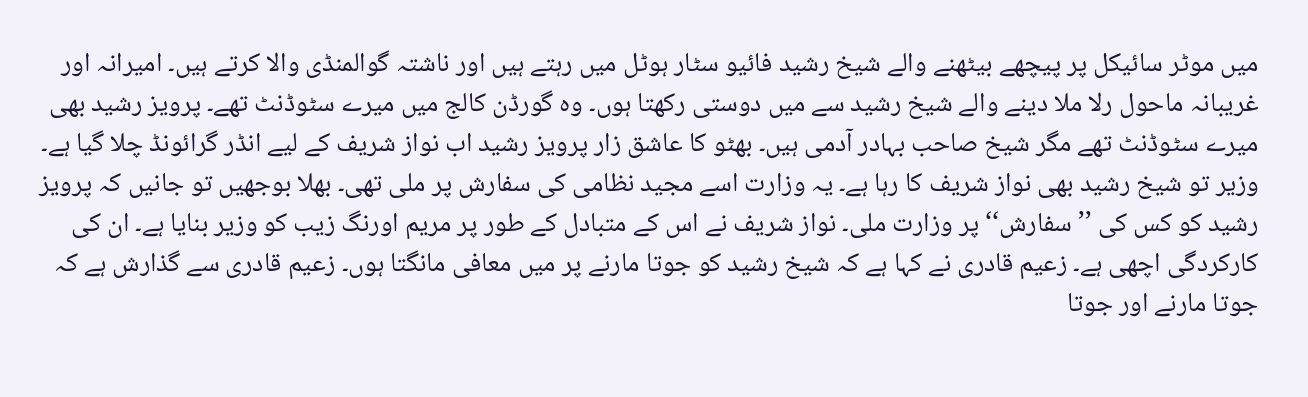میں موٹر سائیکل پر پیچھے بیٹھنے والے شیخ رشید فائیو سٹار ہوٹل میں رہتے ہیں اور ناشتہ گوالمنڈی والا کرتے ہیں۔ امیرانہ اور غریبانہ ماحول رلا ملا دینے والے شیخ رشید سے میں دوستی رکھتا ہوں۔ وہ گورڈن کالج میں میرے سٹوڈنٹ تھے۔ پرویز رشید بھی میرے سٹوڈنٹ تھے مگر شیخ صاحب بہادر آدمی ہیں۔ بھٹو کا عاشق زار پرویز رشید اب نواز شریف کے لیے انڈر گرائونڈ چلا گیا ہے۔ وزیر تو شیخ رشید بھی نواز شریف کا رہا ہے۔ یہ وزارت اسے مجید نظامی کی سفارش پر ملی تھی۔ بھلا بوجھیں تو جانیں کہ پرویز رشید کو کس کی ’’سفارش‘‘ پر وزارت ملی۔ نواز شریف نے اس کے متبادل کے طور پر مریم اورنگ زیب کو وزیر بنایا ہے۔ ان کی کارکردگی اچھی ہے۔ زعیم قادری نے کہا ہے کہ شیخ رشید کو جوتا مارنے پر میں معافی مانگتا ہوں۔ زعیم قادری سے گذارش ہے کہ جوتا مارنے اور جوتا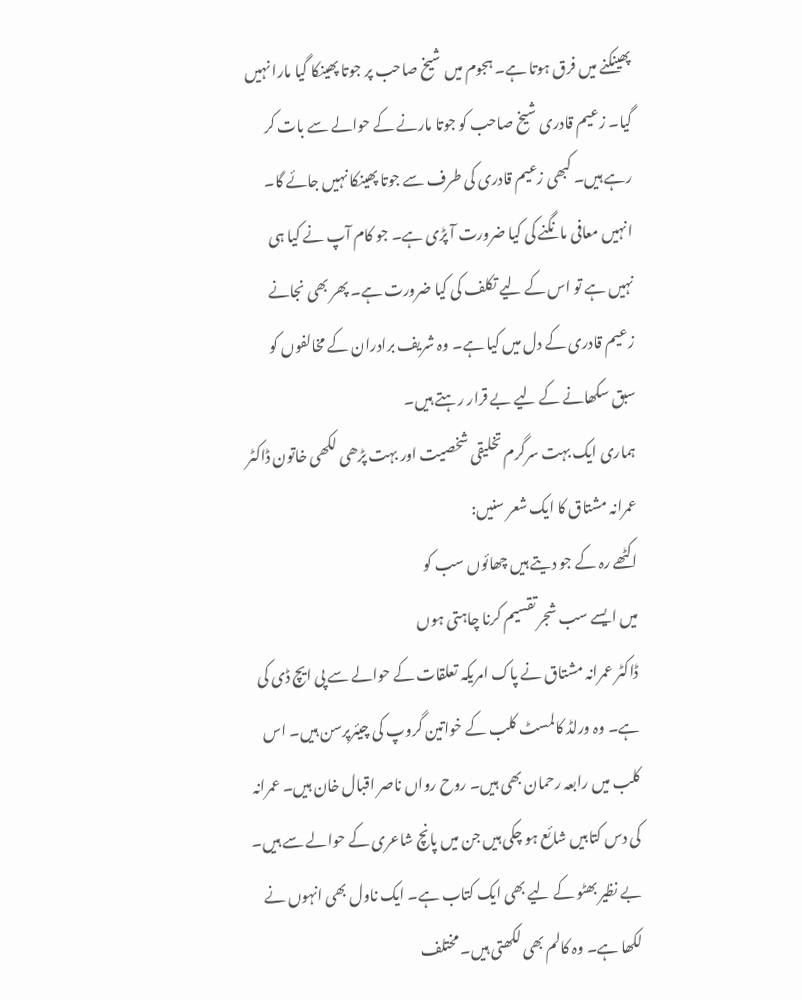پھینکنے میں فرق ہوتا ہے۔ ہجوم میں شیخ صاحب پر جوتا پھینکا گیا مارا نہیں گیا۔ زعیم قادری شیخ صاحب کو جوتا مارنے کے حوالے سے بات کر رہے ہیں۔ کبھی زعیم قادری کی طرف سے جوتا پھینکا نہیں جائے گا۔ انہیں معافی مانگنے کی کیا ضرورت آ پڑی ہے۔ جو کام آپ نے کیا ہی نہیں ہے تو اس کے لیے تکلف کی کیا ضرورت ہے۔ پھر بھی نجانے زعیم قادری کے دل میں کیا ہے۔ وہ شریف برادران کے مخالفوں کو سبق سکھانے کے لیے بے قرار رہتے ہیں۔
ہماری ایک بہت سرگرم تخلیقی شخصیت اور بہت پڑھی لکھی خاتون ڈاکٹر عمرانہ مشتاق کا ایک شعر سنیں:
اکٹھے رہ کے جو دیتے ہیں چھائوں سب کو
میں ایسے سب شجر تقسیم کرنا چاہتی ہوں
ڈاکٹر عمرانہ مشتاق نے پاک امریکہ تعلقات کے حوالے سے پی ایچ ڈی کی ہے۔ وہ ورلڈ کالمسٹ کلب کے خواتین گروپ کی چیئرپرسن ہیں۔ اس کلب میں رابعہ رحمان بھی ہیں۔ روح رواں ناصر اقبال خان ہیں۔ عمرانہ کی دس کتابیں شائع ہو چکی ہیں جن میں پانچ شاعری کے حوالے سے ہیں۔ بے نظیر بھٹو کے لیے بھی ایک کتاب ہے۔ ایک ناول بھی انہوں نے لکھا ہے۔ وہ کالم بھی لکھتی ہیں۔ مختلف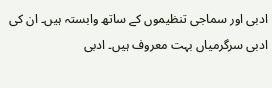ادبی اور سماجی تنظیموں کے ساتھ وابستہ ہیں۔ ان کی ادبی سرگرمیاں بہت معروف ہیں۔ ادبی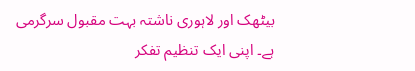بیٹھک اور لاہوری ناشتہ بہت مقبول سرگرمی ہے۔ اپنی ایک تنظیم تفکر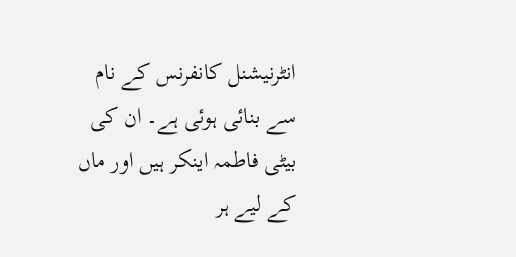انٹرنیشنل کانفرنس کے نام سے بنائی ہوئی ہے۔ ان کی بیٹی فاطمہ اینکر ہیں اور ماں کے لیے ہر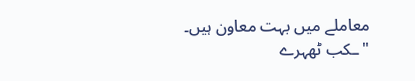معاملے میں بہت معاون ہیں۔
"ـکب ٹھہرے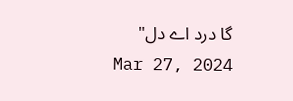گا درد اے دل"
Mar 27, 2024